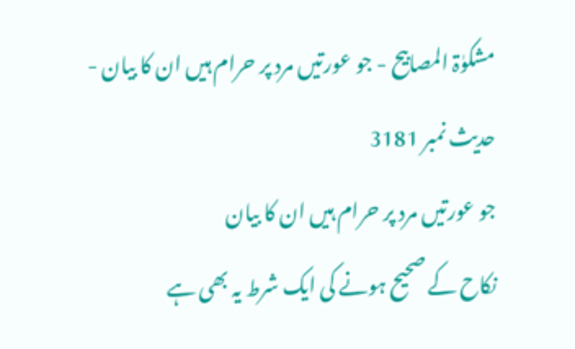مشکوٰۃ المصابیح - جو عورتیں مرد پر حرام ہیں ان کا بیان - حدیث نمبر 3181
جو عورتیں مرد پر حرام ہیں ان کا بیان
نکاح کے صحیح ہونے کی ایک شرط یہ بھی ہے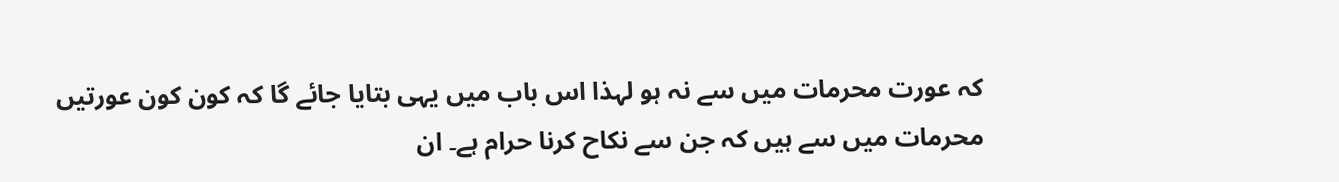کہ عورت محرمات میں سے نہ ہو لہذا اس باب میں یہی بتایا جائے گا کہ کون کون عورتیں محرمات میں سے ہیں کہ جن سے نکاح کرنا حرام ہے۔ ان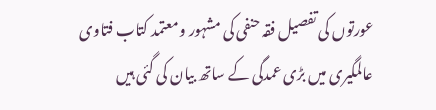عورتوں کی تفصیل فقہ حنفی کی مشہور ومعتمد کتاب فتاوی عالمگیری میں بڑی عمدگی کے ساتھ بیان کی گئی ہیں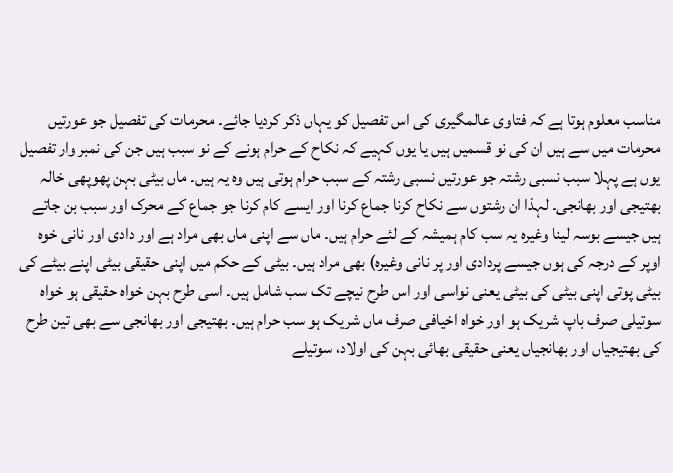مناسب معلوم ہوتا ہے کہ فتاوی عالمگیری کی اس تفصیل کو یہاں ذکر کردیا جائے۔ محرمات کی تفصیل جو عورتیں محرمات میں سے ہیں ان کی نو قسمیں ہیں یا یوں کہیے کہ نکاح کے حرام ہونے کے نو سبب ہیں جن کی نمبر وار تفصیل یوں ہے پہلا سبب نسبی رشتہ جو عورتیں نسبی رشتہ کے سبب حرام ہوتی ہیں وہ یہ ہیں۔ ماں بیٹی بہن پھوپھی خالہ بھتیجی اور بھانجی۔ لہذا ان رشتوں سے نکاح کرنا جماع کرنا اور ایسے کام کرنا جو جماع کے محرک اور سبب بن جاتے ہیں جیسے بوسہ لینا وغیرہ یہ سب کام ہمیشہ کے لئے حرام ہیں۔ ماں سے اپنی ماں بھی مراد ہے اور دادی اور نانی خوہ اوپر کے درجہ کی ہوں جیسے پردادی اور پر نانی وغیرہ) بھی مراد ہیں۔ بیٹی کے حکم میں اپنی حقیقی بیٹی اپنے بیٹے کی بیٹی پوتی اپنی بیٹی کی بیٹی یعنی نواسی اور اس طرح نیچے تک سب شامل ہیں۔ اسی طرح بہن خواہ حقیقی ہو خواہ سوتیلی صرف باپ شریک ہو اور خواہ اخیافی صرف ماں شریک ہو سب حرام ہیں۔ بھتیجی اور بھانجی سے بھی تین طرح کی بھتیجیاں اور بھانجیاں یعنی حقیقی بھائی بہن کی اولاد، سوتیلے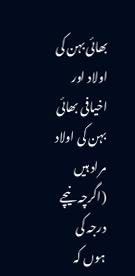بھائی بہن کی اولاد اور اخیافی بھائی بہن کی اولاد مراد ہیں (اگرچہ نیچے درجہ کی ہوں کہ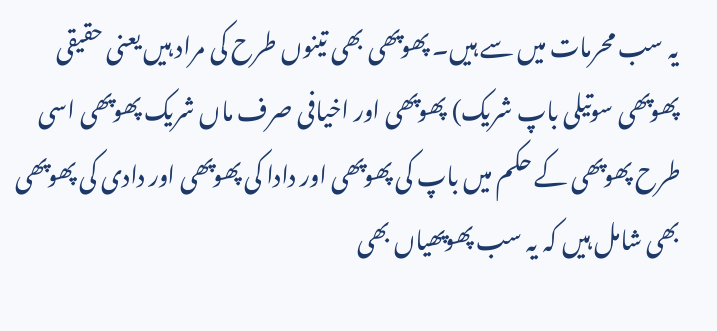یہ سب محرمات میں سے ہیں۔ پھوپھی بھی تینوں طرح کی مراد ہیں یعنی حقیقی پھوپھی سوتیلی باپ شریک) پھوپھی اور اخیافی صرف ماں شریک پھوپھی اسی طرح پھوپھی کے حکم میں باپ کی پھوپھی اور دادا کی پھوپھی اور دادی کی پھوپھی بھی شامل ہیں کہ یہ سب پھوپھیاں بھی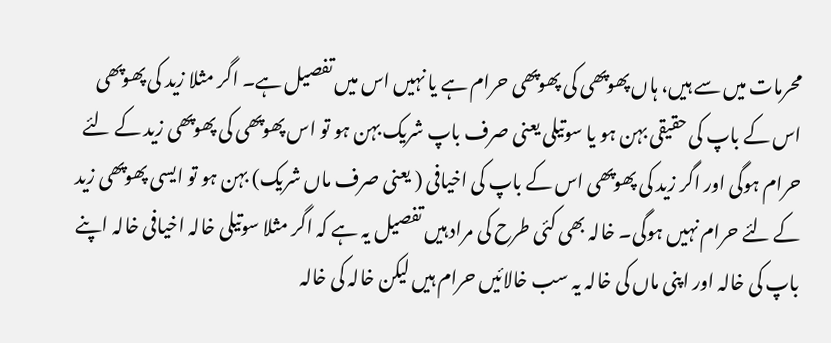محرمات میں سے ہیں، ہاں پھوپھی کی پھوپھی حرام ہے یا نہیں اس میں تفصیل ہے۔ اگر مثلا زید کی پھوپھی اس کے باپ کی حقیقی بہن ہو یا سوتیلی یعنی صرف باپ شریک بہن ہو تو اس پھوپھی کی پھوپھی زید کے لئے حرام ہوگی اور اگر زید کی پھوپھی اس کے باپ کی اخیافی ( یعنی صرف ماں شریک) بہن ہو تو ایسی پھوپھی زید کے لئے حرام نہیں ہوگی۔ خالہ بھی کئی طرح کی مراد ہیں تفصیل یہ ہے کہ اگر مثلا سوتیلی خالہ اخیافی خالہ اپنے باپ کی خالہ اور اپنی ماں کی خالہ یہ سب خالائیں حرام ہیں لیکن خالہ کی خالہ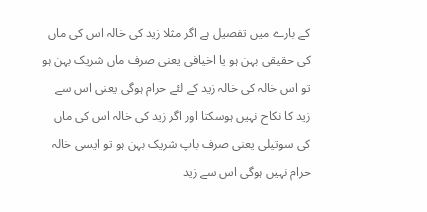کے بارے میں تفصیل ہے اگر مثلا زید کی خالہ اس کی ماں کی حقیقی بہن ہو یا اخیافی یعنی صرف ماں شریک بہن ہو تو اس خالہ کی خالہ زید کے لئے حرام ہوگی یعنی اس سے زید کا نکاح نہیں ہوسکتا اور اگر زید کی خالہ اس کی ماں کی سوتیلی یعنی صرف باپ شریک بہن ہو تو ایسی خالہ حرام نہیں ہوگی اس سے زید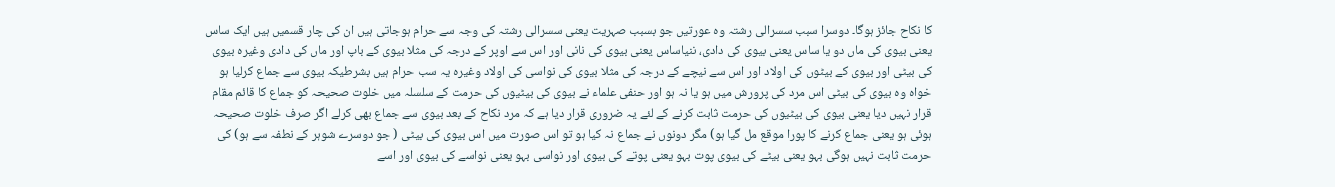کا نکاح جائز ہوگا۔ دوسرا سبب سسرالی رشتہ وہ عورتیں جو بسبب صہریت یعنی سسرالی رشتہ کی وجہ سے حرام ہوجاتی ہیں ان کی چار قسمیں ہیں ایک ساس یعنی بیوی کی ماں دو یا ساس یعنی بیوی کی دادی، ننیاساس یعنی بیوی کی نانی اور اس سے اوپر کے درجہ کی مثلا بیوی کے باپ اور ماں کی دادی وغیرہ بیوی کی بیٹی اور بیوی کے بیٹوں کی اولاد اور اس سے نیچے کے درجہ کی مثلا بیوی کی نواسی کی اولاد وغیرہ یہ سب حرام ہیں بشرطیکہ بیوی سے جماع کرلیا ہو خواہ وہ بیوی کی بیٹی اس مرد کی پرورش میں ہو یا نہ ہو اور حنفی علماء نے بیوی کی بیٹیوں کی حرمت کے سلسلہ میں خلوت صحیحہ کو جماع کا قائم مقام قرار نہیں دیا یعنی بیوی کی بیٹیوں کی حرمت ثابت کرنے کے لئے یہ ضروری قرار دیا ہے کہ مرد نکاح کے بعد بیوی سے جماع بھی کرلے اگر صرف خلوت صحیحہ ہوئی ہو یعنی جماع کرنے کا پورا موقع مل گیا ہو) مگر دونوں نے جماع نہ کیا ہو تو اس صورت میں اس بیوی کی بیٹی ( جو دوسرے شوہر کے نطفہ سے ہو) کی حرمت ثابت نہیں ہوگی بہو یعنی بیٹے کی بیوی پوت بہو یعنی پوتے کی بیوی اور نواسی بہو یعنی نواسے کی بیوی اور اسے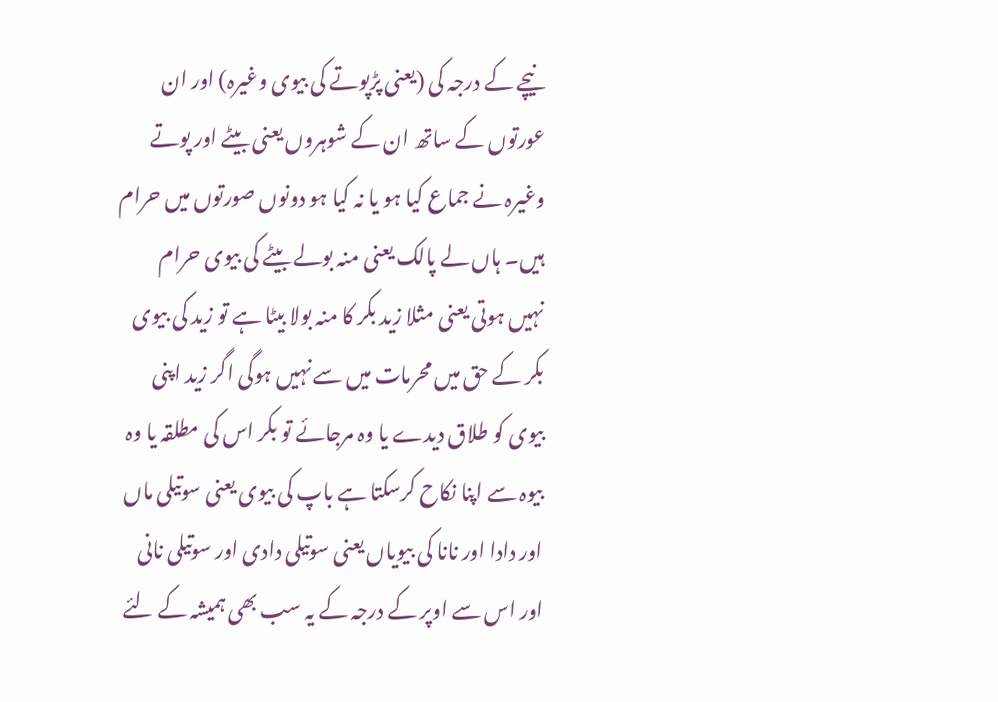نیچے کے درجہ کی (یعنی پڑپوتے کی بیوی وغیرہ) اور ان عورتوں کے ساتھ ان کے شوہروں یعنی بیٹے اور پوتے وغیرہ نے جماع کیا ہو یا نہ کیا ہو دونوں صورتوں میں حرام ہیں۔ ہاں لے پالک یعنی منہ بولے بیٹے کی بیوی حرام نہیں ہوتی یعنی مثلا زید بکر کا منہ بولا بیٹا ہے تو زید کی بیوی بکر کے حق میں محرمات میں سے نہیں ہوگی اگر زید اپنی بیوی کو طلاق دیدے یا وہ مرجائے تو بکر اس کی مطلقہ یا وہ بیوہ سے اپنا نکاح کرسکتا ہے باپ کی بیوی یعنی سوتیلی ماں اور دادا اور نانا کی بیویاں یعنی سوتیلی دادی اور سوتیلی نانی اور اس سے اوپر کے درجہ کے یہ سب بھی ہمیشہ کے لئے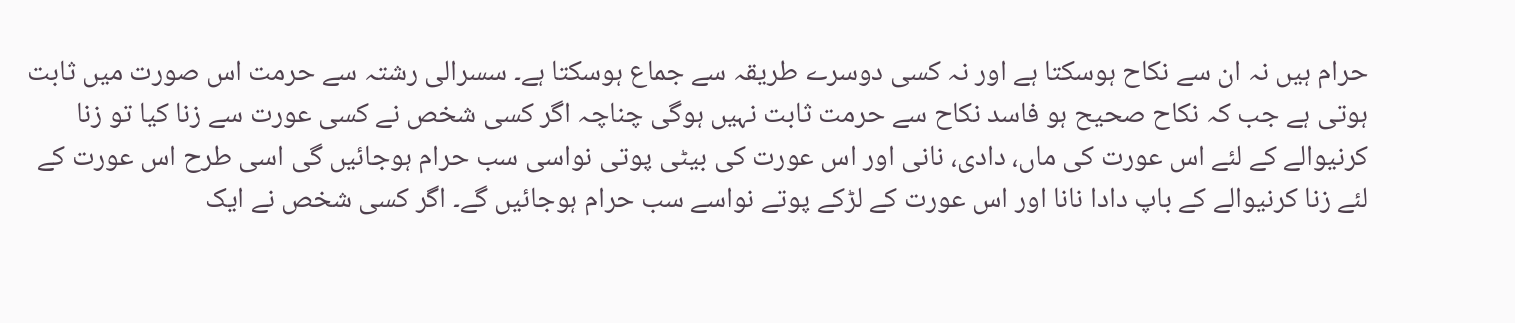حرام ہیں نہ ان سے نکاح ہوسکتا ہے اور نہ کسی دوسرے طریقہ سے جماع ہوسکتا ہے۔ سسرالی رشتہ سے حرمت اس صورت میں ثابت ہوتی ہے جب کہ نکاح صحیح ہو فاسد نکاح سے حرمت ثابت نہیں ہوگی چناچہ اگر کسی شخص نے کسی عورت سے زنا کیا تو زنا کرنیوالے کے لئے اس عورت کی ماں، دادی، نانی اور اس عورت کی بیٹی پوتی نواسی سب حرام ہوجائیں گی اسی طرح اس عورت کے لئے زنا کرنیوالے کے باپ دادا نانا اور اس عورت کے لڑکے پوتے نواسے سب حرام ہوجائیں گے۔ اگر کسی شخص نے ایک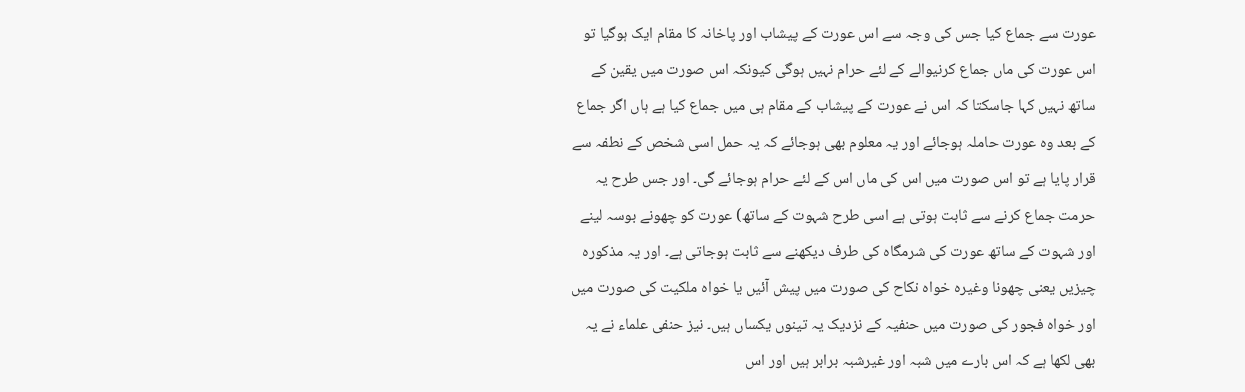عورت سے جماع کیا جس کی وجہ سے اس عورت کے پیشاب اور پاخانہ کا مقام ایک ہوگیا تو اس عورت کی ماں جماع کرنیوالے کے لئے حرام نہیں ہوگی کیونکہ اس صورت میں یقین کے ساتھ نہیں کہا جاسکتا کہ اس نے عورت کے پیشاب کے مقام ہی میں جماع کیا ہے ہاں اگر جماع کے بعد وہ عورت حاملہ ہوجائے اور یہ معلوم بھی ہوجائے کہ یہ حمل اسی شخص کے نطفہ سے قرار پایا ہے تو اس صورت میں اس کی ماں اس کے لئے حرام ہوجائے گی۔ اور جس طرح یہ حرمت جماع کرنے سے ثابت ہوتی ہے اسی طرح شہوت کے ساتھ) عورت کو چھونے بوسہ لینے اور شہوت کے ساتھ عورت کی شرمگاہ کی طرف دیکھنے سے ثابت ہوجاتی ہے۔ اور یہ مذکورہ چیزیں یعنی چھونا وغیرہ خواہ نکاح کی صورت میں پیش آئیں یا خواہ ملکیت کی صورت میں اور خواہ فجور کی صورت میں حنفیہ کے نزدیک یہ تینوں یکساں ہیں۔ نیز حنفی علماء نے یہ بھی لکھا ہے کہ اس بارے میں شبہ اور غیرشبہ برابر ہیں اور اس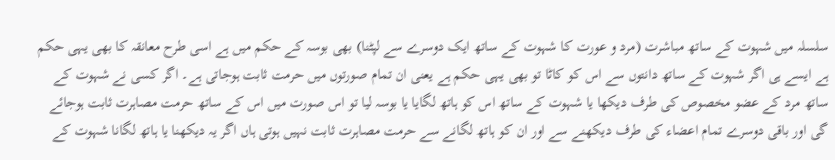سلسلہ میں شہوت کے ساتھ مباشرت (مرد و عورت کا شہوت کے ساتھ ایک دوسرے سے لپٹنا) بھی بوسہ کے حکم میں ہے اسی طرح معانقہ کا بھی یہی حکم ہے ایسے ہی اگر شہوت کے ساتھ دانتوں سے اس کو کاٹا تو بھی یہی حکم ہے یعنی ان تمام صورتوں میں حرمت ثابت ہوجاتی ہے۔ اگر کسی نے شہوت کے ساتھ مرد کے عضو مخصوص کی طرف دیکھا یا شہوت کے ساتھ اس کو ہاتھ لگایا یا بوسہ لیا تو اس صورت میں اس کے ساتھ حرمت مصاہرت ثابت ہوجائے گی اور باقی دوسرے تمام اعضاء کی طرف دیکھنے سے اور ان کو ہاتھ لگانے سے حرمت مصاہرت ثابت نہیں ہوتی ہاں اگر یہ دیکھنا یا ہاتھ لگانا شہوت کے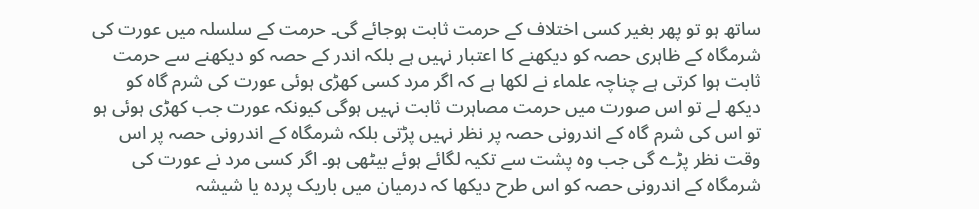ساتھ ہو تو پھر بغیر کسی اختلاف کے حرمت ثابت ہوجائے گی۔ حرمت کے سلسلہ میں عورت کی شرمگاہ کے ظاہری حصہ کو دیکھنے کا اعتبار نہیں ہے بلکہ اندر کے حصہ کو دیکھنے سے حرمت ثابت ہوا کرتی ہے چناچہ علماء نے لکھا ہے کہ اگر مرد کسی کھڑی ہوئی عورت کی شرم گاہ کو دیکھ لے تو اس صورت میں حرمت مصاہرت ثابت نہیں ہوگی کیونکہ عورت جب کھڑی ہوئی ہو تو اس کی شرم گاہ کے اندرونی حصہ پر نظر نہیں پڑتی بلکہ شرمگاہ کے اندرونی حصہ پر اس وقت نظر پڑے گی جب وہ پشت سے تکیہ لگائے ہوئے بیٹھی ہو۔ اگر کسی مرد نے عورت کی شرمگاہ کے اندرونی حصہ کو اس طرح دیکھا کہ درمیان میں باریک پردہ یا شیشہ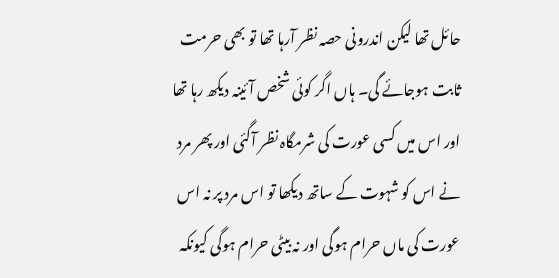حائل تھا لیکن اندرونی حصہ نظر آرہا تھا تو بھی حرمت ثابت ہوجائے گی۔ ہاں اگر کوئی شخص آئینہ دیکھ رہا تھا اور اس میں کسی عورت کی شرمگاہ نظر آگئی اور پھر مرد نے اس کو شہوت کے ساتھ دیکھا تو اس مرد پر نہ اس عورت کی ماں حرام ہوگی اور نہ بیٹی حرام ہوگی کیونکہ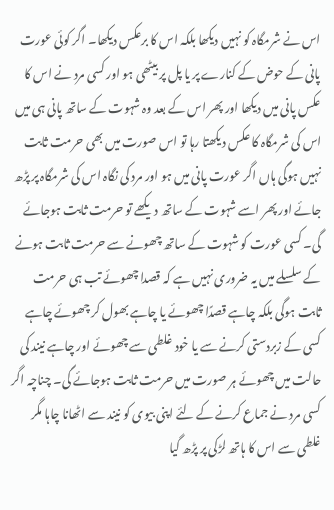اس نے شرمگاہ کو نہیں دیکھا بلکہ اس کا برعکس دیکھا۔ اگر کوئی عورت پانی کے حوض کے کنارے پر یا پل پر بیٹھی ہو اور کسی مرد نے اس کا عکس پانی میں دیکھا اور پھر اس کے بعد وہ شہوت کے ساتھ پانی ہی میں اس کی شرمگاہ کا عکس دیکھتا رہا تو اس صورت میں بھی حرمت ثابت نہیں ہوگی ہاں اگر عورت پانی میں ہو اور مرد کی نگاہ اس کی شرمگاہ پر پڑھ جائے اور پھر اسے شہوت کے ساتھ دیکھے تو حرمت ثابت ہوجائے گی۔ کسی عورت کو شہوت کے ساتھ چھونے سے حرمت ثابت ہونے کے سلسلے میں یہ ضروری نہیں ہے کہ قصدا چھوئے تب ہی حرمت ثابت ہوگی بلکہ چاہے قصدًا چھوئے یا چاہے بھول کر چھوئے چاہے کسی کے زبردستی کرنے سے یا خود غلطی سے چھوئے اور چاہے نیند کی حالت میں چھوئے ہر صورت میں حرمت ثابت ہوجائے گی۔ چناچہ اگر کسی مرد نے جماع کرنے کے لئے اپنی بیوی کو نیند سے اٹھانا چاہا مگر غلطی سے اس کا ہاتھ لڑکی پر پڑھ گیا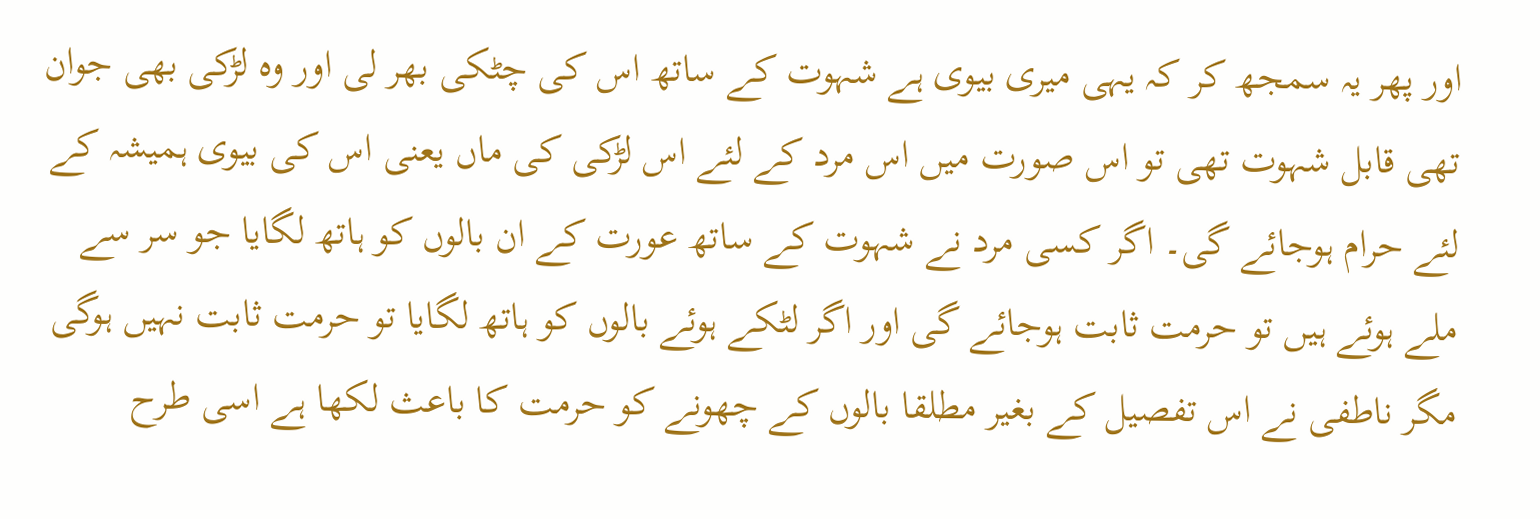اور پھر یہ سمجھ کر کہ یہی میری بیوی ہے شہوت کے ساتھ اس کی چٹکی بھر لی اور وہ لڑکی بھی جوان تھی قابل شہوت تھی تو اس صورت میں اس مرد کے لئے اس لڑکی کی ماں یعنی اس کی بیوی ہمیشہ کے لئے حرام ہوجائے گی۔ اگر کسی مرد نے شہوت کے ساتھ عورت کے ان بالوں کو ہاتھ لگایا جو سر سے ملے ہوئے ہیں تو حرمت ثابت ہوجائے گی اور اگر لٹکے ہوئے بالوں کو ہاتھ لگایا تو حرمت ثابت نہیں ہوگی مگر ناطفی نے اس تفصیل کے بغیر مطلقا بالوں کے چھونے کو حرمت کا باعث لکھا ہے اسی طرح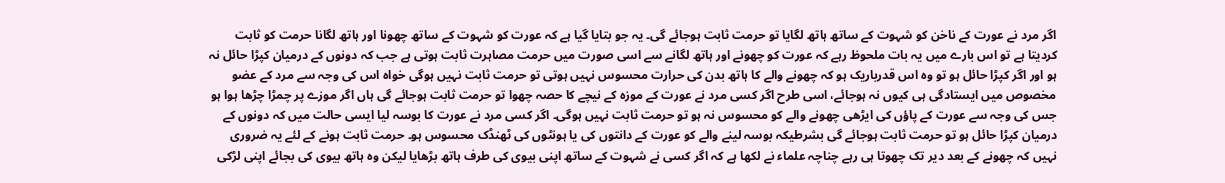اگر مرد نے عورت کے ناخن کو شہوت کے ساتھ ہاتھ لگایا تو حرمت ثابت ہوجائے گی۔ یہ جو بتایا گیا ہے کہ عورت کو شہوت کے ساتھ چھونا اور ہاتھ لگانا حرمت کو ثابت کردیتا ہے تو اس بارے میں یہ بات ملحوظ رہے کہ عورت کو چھونے اور ہاتھ لگانے سے اسی صورت میں حرمت مصاہرت ثابت ہوتی ہے جب کہ دونوں کے درمیان کپڑا حائل نہ ہو اور اگر کپڑا حائل ہو تو وہ اس قدرباریک ہو کہ چھونے والے کا ہاتھ بدن کی حرارت محسوس نہیں ہوتی تو حرمت ثابت نہیں ہوگی خواہ اس کی وجہ سے مرد کے عضو مخصوص میں ایستادگی ہی کیوں نہ ہوجائے، اسی طرح اگر کسی مرد نے عورت کے موزہ کے نیچے کا حصہ چھوا تو حرمت ثابت ہوجائے گی ہاں اگر موزے پر چمڑا چڑھا ہوا ہو جس کی وجہ سے عورت کے پاؤں کی ایڑھی چھونے والے کو محسوس نہ ہو تو حرمت ثابت نہیں ہوگی۔ اگر کسی مرد نے عورت کا بوسہ لیا ایسی حالت میں کہ دونوں کے درمیان کپڑا حائل ہو تو حرمت ثابت ہوجائے گی بشرطیکہ بوسہ لینے والے کو عورت کے دانتوں کی یا ہونٹوں کی ٹھنڈک محسوس ہو۔ حرمت ثابت ہونے کے لئے یہ ضروری نہیں کہ چھونے کے بعد دیر تک چھوتا ہی رہے چناچہ علماء نے لکھا ہے کہ اگر کسی نے شہوت کے ساتھ اپنی بیوی کی طرف ہاتھ بڑھایا لیکن وہ ہاتھ بیوی کی بجائے اپنی لڑکی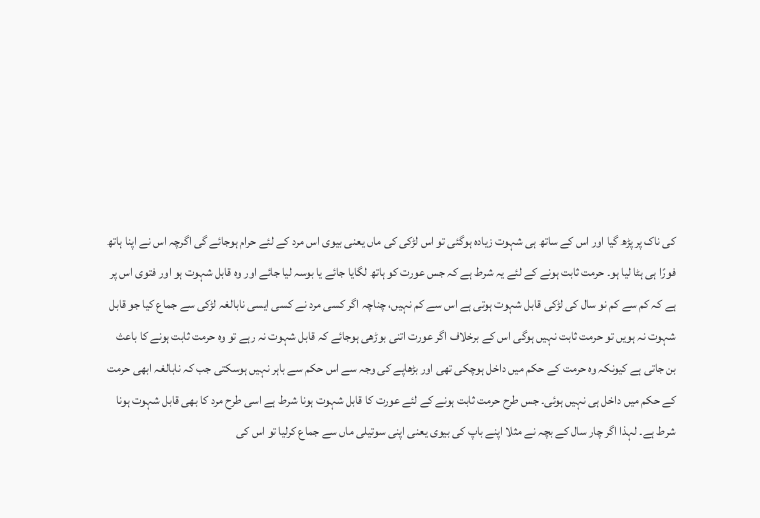کی ناک پر پڑھ گیا اور اس کے ساتھ ہی شہوت زیادہ ہوگئی تو اس لڑکی کی ماں یعنی بیوی اس مرد کے لئے حرام ہوجائے گی اگرچہ اس نے اپنا ہاتھ فورًا ہی ہٹا لیا ہو۔ حرمت ثابت ہونے کے لئے یہ شرط ہے کہ جس عورت کو ہاتھ لگایا جائے یا بوسہ لیا جائے اور وہ قابل شہوت ہو اور فتوی اس پر ہے کہ کم سے کم نو سال کی لڑکی قابل شہوت ہوتی ہے اس سے کم نہیں، چناچہ اگر کسی مرد نے کسی ایسی نابالغہ لڑکی سے جماع کیا جو قابل شہوت نہ ہویں تو حرمت ثابت نہیں ہوگی اس کے برخلاف اگر عورت اتنی بوڑھی ہوجائے کہ قابل شہوت نہ رہے تو وہ حرمت ثابت ہونے کا باعث بن جاتی ہے کیونکہ وہ حرمت کے حکم میں داخل ہوچکی تھی اور بڑھاپے کی وجہ سے اس حکم سے باہر نہیں ہوسکتی جب کہ نابالغہ ابھی حرمت کے حکم میں داخل ہی نہیں ہوئی۔ جس طرح حرمت ثابت ہونے کے لئے عورت کا قابل شہوت ہونا شرط ہے اسی طرح مرد کا بھی قابل شہوت ہونا شرط ہے۔ لہذا اگر چار سال کے بچہ نے مثلا اپنے باپ کی بیوی یعنی اپنی سوتیلی ماں سے جماع کرلیا تو اس کی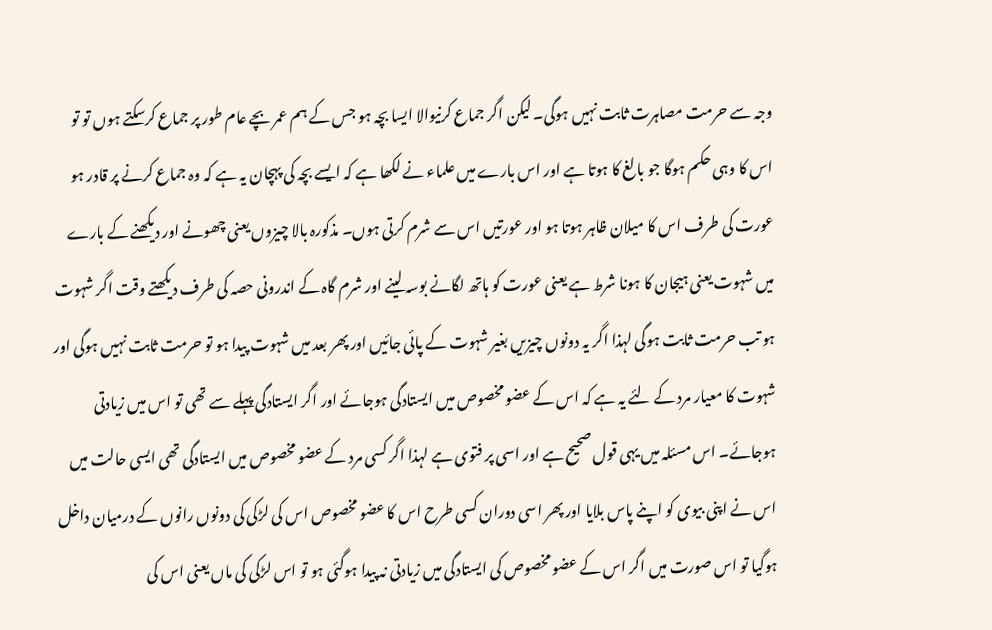وجہ سے حرمت مصاہرت ثابت نہیں ہوگی۔ لیکن اگر جماع کرنیوالا ایسا بچہ ہو جس کے ہم عمر بچے عام طور پر جماع کرسکتے ہوں تو تو اس کا وہی حکم ہوگا جو بالغ کا ہوتا ہے اور اس بارے میں علماء نے لکھا ہے کہ ایسے بچہ کی پہچان یہ ہے کہ وہ جماع کرنے پر قادر ہو عورت کی طرف اس کا میلان ظاہر ہوتا ہو اور عورتیں اس سے شرم کرتی ہوں۔ مذکورہ بالا چیزوں یعنی چھونے اور دیکھنے کے بارے میں شہوت یعنی ہیجان کا ہونا شرط ہے یعنی عورت کو ہاتھ لگانے بوسہ لینے اور شرم گاہ کے اندرونی حصہ کی طرف دیکھتے وقت اگر شہوت ہو تب حرمت ثابت ہوگی لہذا اگر یہ دونوں چیزیں بغیر شہوت کے پائی جائیں اور پھر بعد میں شہوت پیدا ہو تو حرمت ثابت نہیں ہوگی اور شہوت کا معیار مرد کے لئے یہ ہے کہ اس کے عضو مخصوص میں ایستادگی ہوجائے اور اگر ایستادگی پہلے سے تھی تو اس میں زیادتی ہوجائے۔ اس مسئلہ میں یہی قول صحیح ہے اور اسی پر فتوی ہے لہذا اگر کسی مرد کے عضو مخصوص میں ایستادگی تھی ایسی حالت میں اس نے اپنی بیوی کو اپنے پاس بلایا اور پھر اسی دوران کسی طرح اس کا عضو مخصوص اس کی لڑکی کی دونوں رانوں کے درمیان داخل ہوگیا تو اس صورت میں اگر اس کے عضو مخصوص کی ایستادگی میں زیادتی نہ پیدا ہوگئی ہو تو اس لڑکی کی ماں یعنی اس کی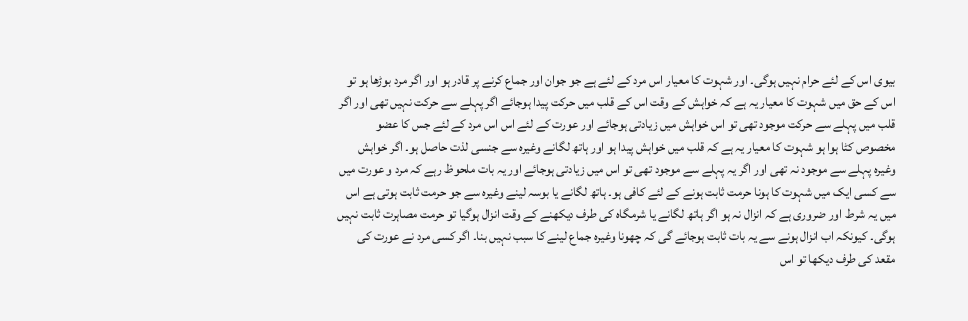بیوی اس کے لئے حرام نہیں ہوگی۔ اور شہوت کا معیار اس مرد کے لئے ہے جو جوان اور جماع کرنے پر قادر ہو اور اگر مرد بوڑھا ہو تو اس کے حق میں شہوت کا معیار یہ ہے کہ خواہش کے وقت اس کے قلب میں حرکت پیدا ہوجائے اگر پہلے سے حرکت نہیں تھی اور اگر قلب میں پہلے سے حرکت موجود تھی تو اس خواہش میں زیادتی ہوجائے اور عورت کے لئے اس اس مرد کے لئے جس کا عضو مخصوص کٹا ہوا ہو شہوت کا معیار یہ ہے کہ قلب میں خواہش پیدا ہو اور ہاتھ لگانے وغیرہ سے جنسی لذت حاصل ہو۔ اگر خواہش وغیرہ پہلے سے موجود نہ تھی اور اگر یہ پہلے سے موجود تھی تو اس میں زیادتی ہوجائے اور یہ بات ملحوظ رہے کہ مرد و عورت میں سے کسی ایک میں شہوت کا ہونا حرمت ثابت ہونے کے لئے کافی ہو۔ ہاتھ لگانے یا بوسہ لینے وغیرہ سے جو حرمت ثابت ہوتی ہے اس میں یہ شرط اور ضروری ہے کہ انزال نہ ہو اگر ہاتھ لگانے یا شرمگاہ کی طرف دیکھنے کے وقت انزال ہوگیا تو حرمت مصاہرت ثابت نہیں ہوگی۔ کیونکہ اب انزال ہونے سے یہ بات ثابت ہوجائے گی کہ چھونا وغیرہ جماع لینے کا سبب نہیں بنا۔ اگر کسی مرد نے عورت کی مقعد کی طرف دیکھا تو اس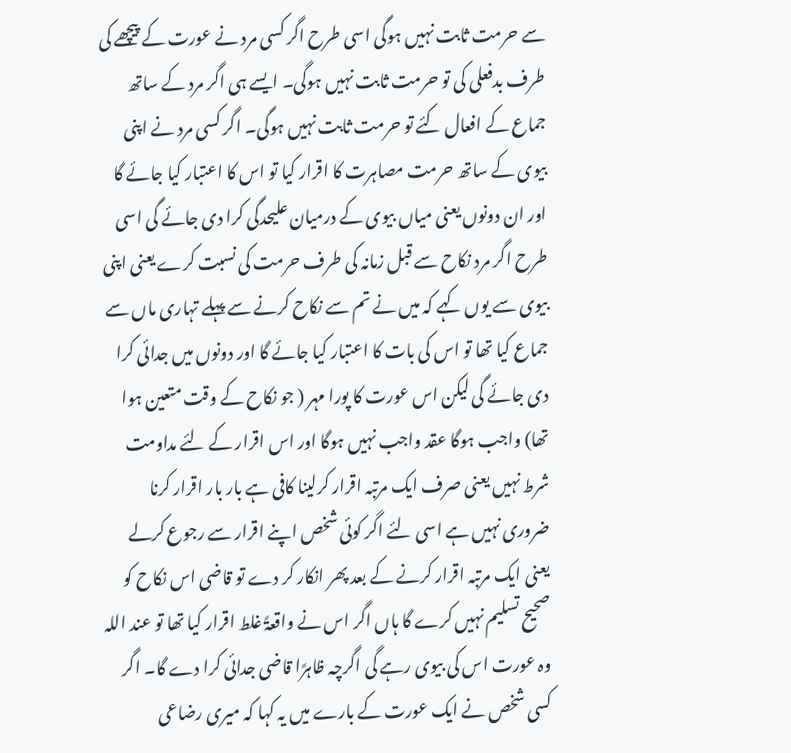سے حرمت ثابت نہیں ہوگی اسی طرح اگر کسی مرد نے عورت کے پیچھے کی طرف بدفعلی کی تو حرمت ثابت نہیں ہوگی۔ ایسے ہی اگر مرد کے ساتھ جماع کے افعال کئے تو حرمت ثابت نہیں ہوگی۔ اگر کسی مرد نے اپنی بیوی کے ساتھ حرمت مصاہرت کا اقرار کیا تو اس کا اعتبار کیا جائے گا اور ان دونوں یعنی میاں بیوی کے درمیان علیحدگی کرا دی جائے گی اسی طرح اگر مرد نکاح سے قبل زمانہ کی طرف حرمت کی نسبت کرے یعنی اپنی بیوی سے یوں کہے کہ میں نے تم سے نکاح کرنے سے پہلے تہاری ماں سے جماع کیا تھا تو اس کی بات کا اعتبار کیا جائے گا اور دونوں میں جدائی کرا دی جائے گی لیکن اس عورت کا پورا مہر ( جو نکاح کے وقت متعین ہوا تھا) واجب ہوگا عقد واجب نہیں ہوگا اور اس اقرار کے لئے مداومت شرط نہیں یعنی صرف ایک مرتبہ اقرار کرلینا کافی ہے بار بار اقرار کرنا ضروری نہیں ہے اسی لئے اگر کوئی شخص اپنے اقرار سے رجوع کرلے یعنی ایک مرتبہ اقرار کرنے کے بعد پھر انکار کر دے تو قاضی اس نکاح کو صحیح تسلیم نہیں کرے گا ہاں اگر اس نے واقعۃً غلط اقرار کیا تھا تو عند اللہ وہ عورت اس کی بیوی رہے گی اگرچہ ظاہرًا قاضی جدائی کرا دے گا۔ اگر کسی شخص نے ایک عورت کے بارے میں یہ کہا کہ میری رضاعی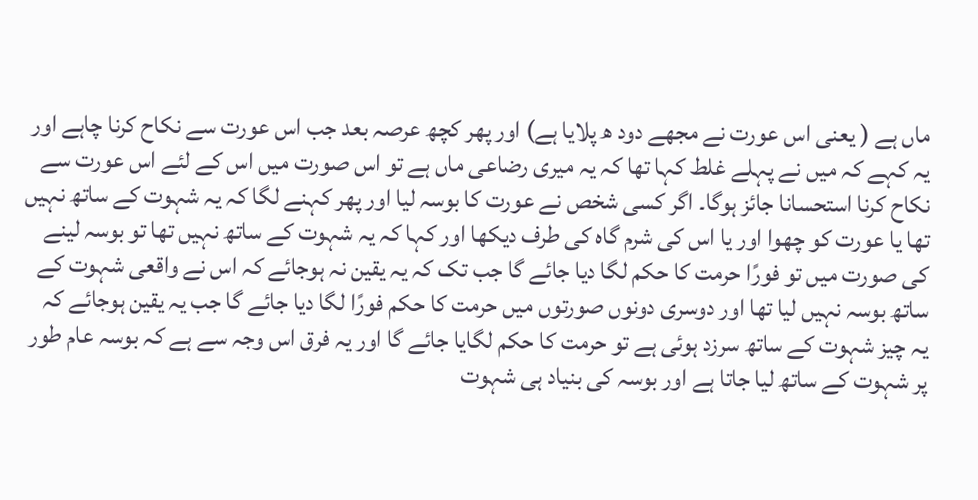ماں ہے ( یعنی اس عورت نے مجھے دود ھ پلایا ہے) اور پھر کچھ عرصہ بعد جب اس عورت سے نکاح کرنا چاہے اور یہ کہے کہ میں نے پہلے غلط کہا تھا کہ یہ میری رضاعی ماں ہے تو اس صورت میں اس کے لئے اس عورت سے نکاح کرنا استحسانا جائز ہوگا۔ اگر کسی شخص نے عورت کا بوسہ لیا اور پھر کہنے لگا کہ یہ شہوت کے ساتھ نہیں تھا یا عورت کو چھوا اور یا اس کی شرم گاہ کی طرف دیکھا اور کہا کہ یہ شہوت کے ساتھ نہیں تھا تو بوسہ لینے کی صورت میں تو فورًا حرمت کا حکم لگا دیا جائے گا جب تک کہ یہ یقین نہ ہوجائے کہ اس نے واقعی شہوت کے ساتھ بوسہ نہیں لیا تھا اور دوسری دونوں صورتوں میں حرمت کا حکم فورًا لگا دیا جائے گا جب یہ یقین ہوجائے کہ یہ چیز شہوت کے ساتھ سرزد ہوئی ہے تو حرمت کا حکم لگایا جائے گا اور یہ فرق اس وجہ سے ہے کہ بوسہ عام طور پر شہوت کے ساتھ لیا جاتا ہے اور بوسہ کی بنیاد ہی شہوت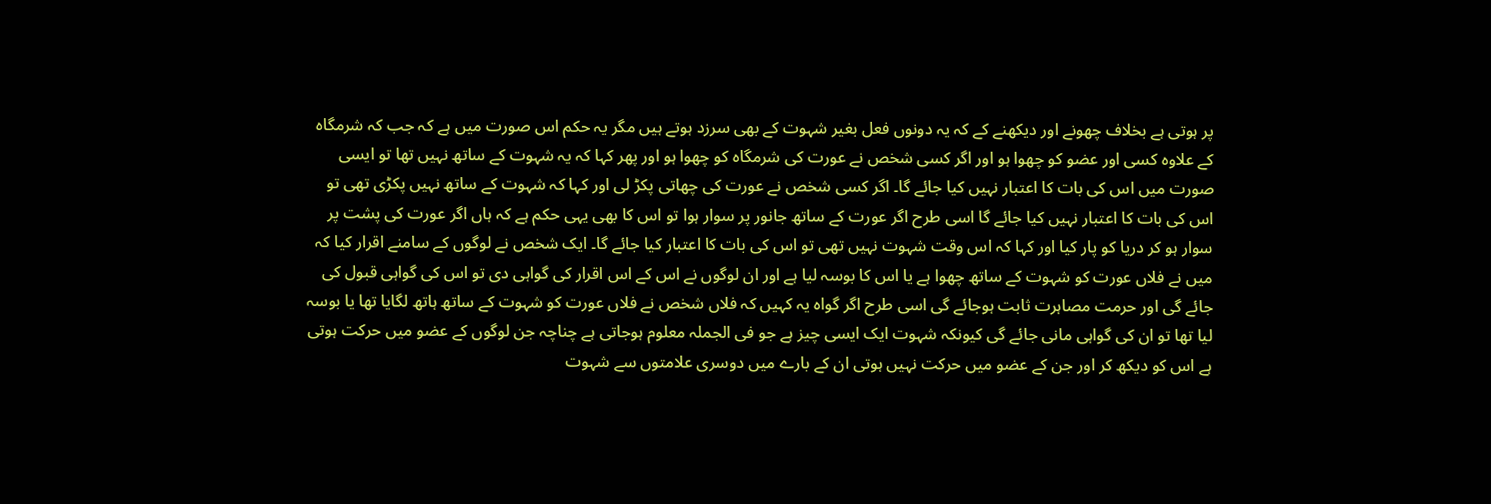پر ہوتی ہے بخلاف چھونے اور دیکھنے کے کہ یہ دونوں فعل بغیر شہوت کے بھی سرزد ہوتے ہیں مگر یہ حکم اس صورت میں ہے کہ جب کہ شرمگاہ کے علاوہ کسی اور عضو کو چھوا ہو اور اگر کسی شخص نے عورت کی شرمگاہ کو چھوا ہو اور پھر کہا کہ یہ شہوت کے ساتھ نہیں تھا تو ایسی صورت میں اس کی بات کا اعتبار نہیں کیا جائے گا۔ اگر کسی شخص نے عورت کی چھاتی پکڑ لی اور کہا کہ شہوت کے ساتھ نہیں پکڑی تھی تو اس کی بات کا اعتبار نہیں کیا جائے گا اسی طرح اگر عورت کے ساتھ جانور پر سوار ہوا تو اس کا بھی یہی حکم ہے کہ ہاں اگر عورت کی پشت پر سوار ہو کر دریا کو پار کیا اور کہا کہ اس وقت شہوت نہیں تھی تو اس کی بات کا اعتبار کیا جائے گا۔ ایک شخص نے لوگوں کے سامنے اقرار کیا کہ میں نے فلاں عورت کو شہوت کے ساتھ چھوا ہے یا اس کا بوسہ لیا ہے اور ان لوگوں نے اس کے اس اقرار کی گواہی دی تو اس کی گواہی قبول کی جائے گی اور حرمت مصاہرت ثابت ہوجائے گی اسی طرح اگر گواہ یہ کہیں کہ فلاں شخص نے فلاں عورت کو شہوت کے ساتھ ہاتھ لگایا تھا یا بوسہ لیا تھا تو ان کی گواہی مانی جائے گی کیونکہ شہوت ایک ایسی چیز ہے جو فی الجملہ معلوم ہوجاتی ہے چناچہ جن لوگوں کے عضو میں حرکت ہوتی ہے اس کو دیکھ کر اور جن کے عضو میں حرکت نہیں ہوتی ان کے بارے میں دوسری علامتوں سے شہوت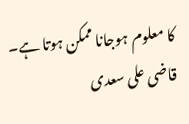کا معلوم ہوجانا ممکن ہوتا ہے۔ قاضی علی سعدی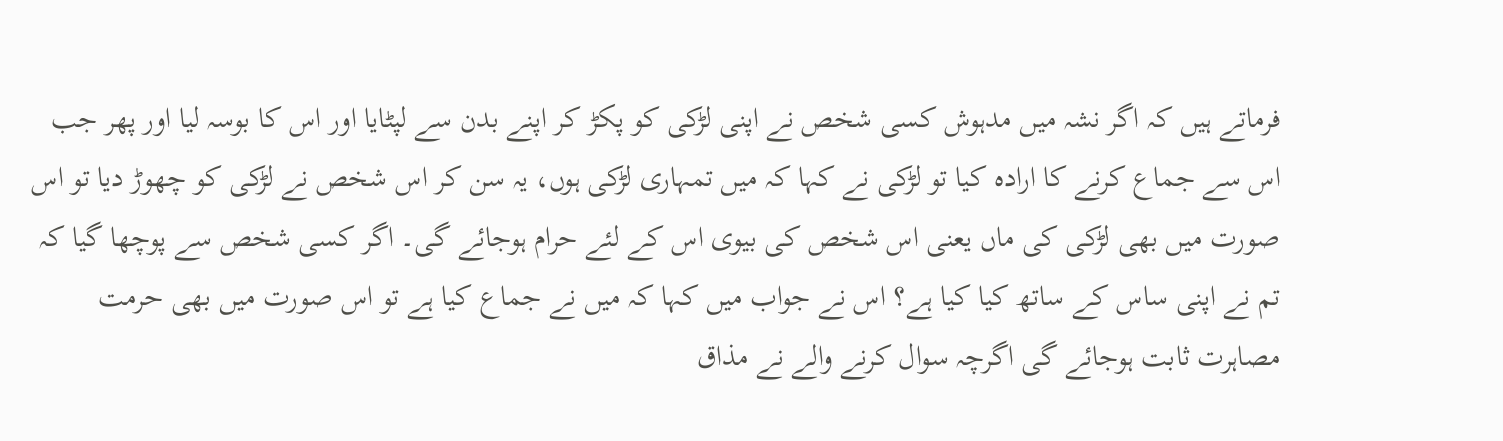فرماتے ہیں کہ اگر نشہ میں مدہوش کسی شخص نے اپنی لڑکی کو پکڑ کر اپنے بدن سے لپٹایا اور اس کا بوسہ لیا اور پھر جب اس سے جماع کرنے کا ارادہ کیا تو لڑکی نے کہا کہ میں تمہاری لڑکی ہوں، یہ سن کر اس شخص نے لڑکی کو چھوڑ دیا تو اس صورت میں بھی لڑکی کی ماں یعنی اس شخص کی بیوی اس کے لئے حرام ہوجائے گی۔ اگر کسی شخص سے پوچھا گیا کہ تم نے اپنی ساس کے ساتھ کیا کیا ہے؟ اس نے جواب میں کہا کہ میں نے جماع کیا ہے تو اس صورت میں بھی حرمت مصاہرت ثابت ہوجائے گی اگرچہ سوال کرنے والے نے مذاق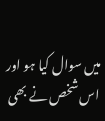میں سوال کیا ہو اور اس شخص نے بھی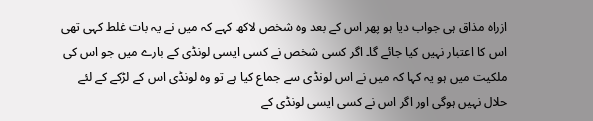ازراہ مذاق ہی جواب دیا ہو پھر اس کے بعد وہ شخص لاکھ کہے کہ میں نے یہ بات غلط کہی تھی اس کا اعتبار نہیں کیا جائے گا۔ اگر کسی شخص نے کسی ایسی لونڈی کے بارے میں جو اس کی ملکیت میں ہو یہ کہا کہ میں نے اس لونڈی سے جماع کیا ہے تو وہ لونڈی اس کے لڑکے کے لئے حلال نہیں ہوگی اور اگر اس نے کسی ایسی لونڈی کے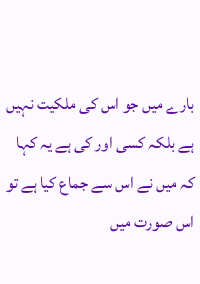بارے میں جو اس کی ملکیت نہیں ہے بلکہ کسی اور کی ہے یہ کہا کہ میں نے اس سے جماع کیا ہے تو اس صورت میں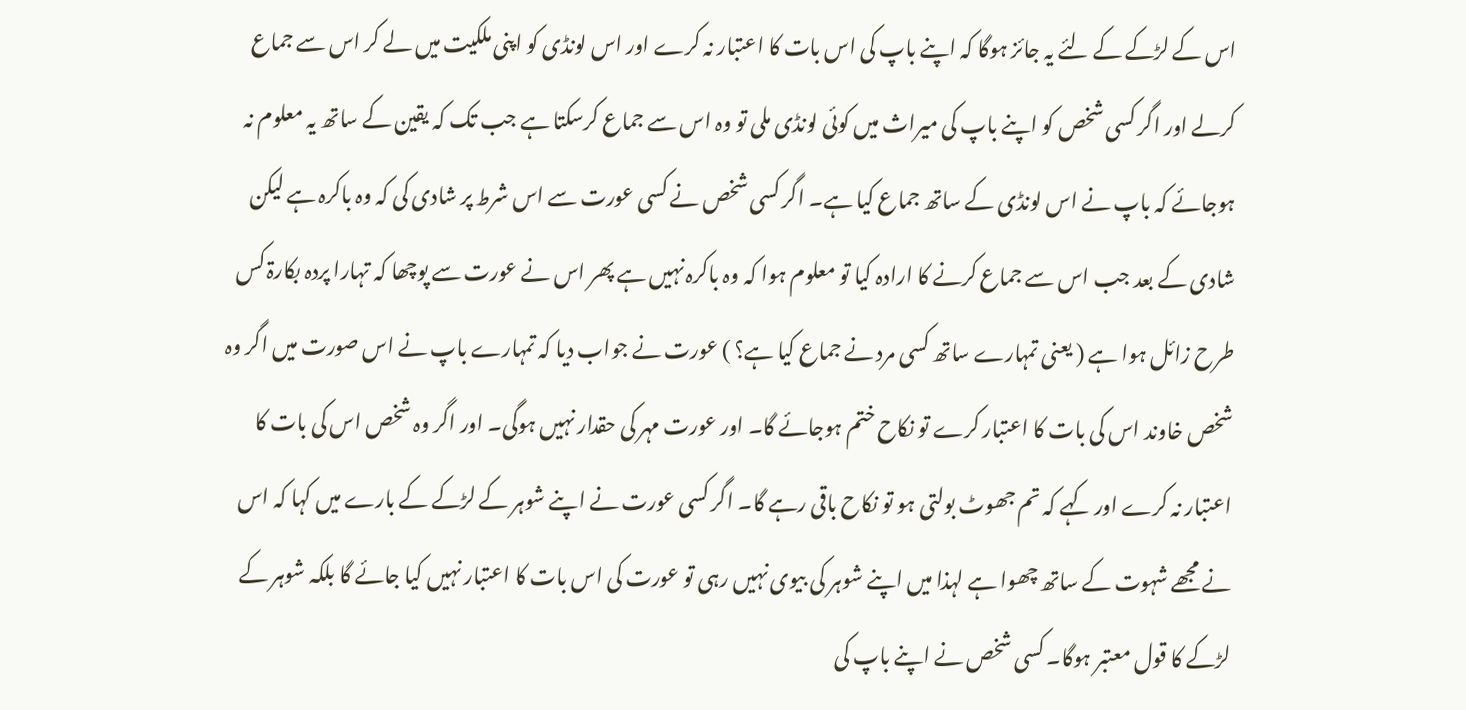اس کے لڑکے کے لئے یہ جائز ہوگا کہ اپنے باپ کی اس بات کا اعتبار نہ کرے اور اس لونڈی کو اپنی ملکیت میں لے کر اس سے جماع کرلے اور اگر کسی شخص کو اپنے باپ کی میراث میں کوئی لونڈی ملی تو وہ اس سے جماع کرسکتا ہے جب تک کہ یقین کے ساتھ یہ معلوم نہ ہوجائے کہ باپ نے اس لونڈی کے ساتھ جماع کیا ہے۔ اگر کسی شخص نے کسی عورت سے اس شرط پر شادی کی کہ وہ باکرہ ہے لیکن شادی کے بعد جب اس سے جماع کرنے کا ارادہ کیا تو معلوم ہوا کہ وہ باکرہ نہیں ہے پھر اس نے عورت سے پوچھا کہ تہارا پردہ بکارۃ کس طرح زائل ہوا ہے ( یعنی تمہارے ساتھ کسی مرد نے جماع کیا ہے؟ ) عورت نے جواب دیا کہ تمہارے باپ نے اس صورت میں اگر وہ شخص خاوند اس کی بات کا اعتبار کرے تو نکاح ختم ہوجائے گا۔ اور عورت مہر کی حقدار نہیں ہوگی۔ اور اگر وہ شخص اس کی بات کا اعتبار نہ کرے اور کہے کہ تم جھوٹ بولتی ہو تو نکاح باقی رہے گا۔ اگر کسی عورت نے اپنے شوہر کے لڑکے کے بارے میں کہا کہ اس نے مجھے شہوت کے ساتھ چھوا ہے لہذا میں اپنے شوہر کی بیوی نہیں رہی تو عورت کی اس بات کا اعتبار نہیں کیا جائے گا بلکہ شوہر کے لڑکے کا قول معتبر ہوگا۔ کسی شخص نے اپنے باپ کی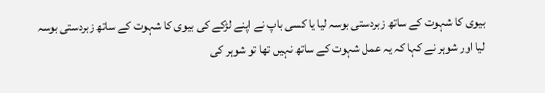بیوی کا شہوت کے ساتھ زبردستی بوسہ لیا یا کسی باپ نے اپنے لڑکے کی بیوی کا شہوت کے ساتھ زبردستی بوسہ لیا اور شوہر نے کہا کہ یہ عمل شہوت کے ساتھ نہیں تھا تو شوہر کی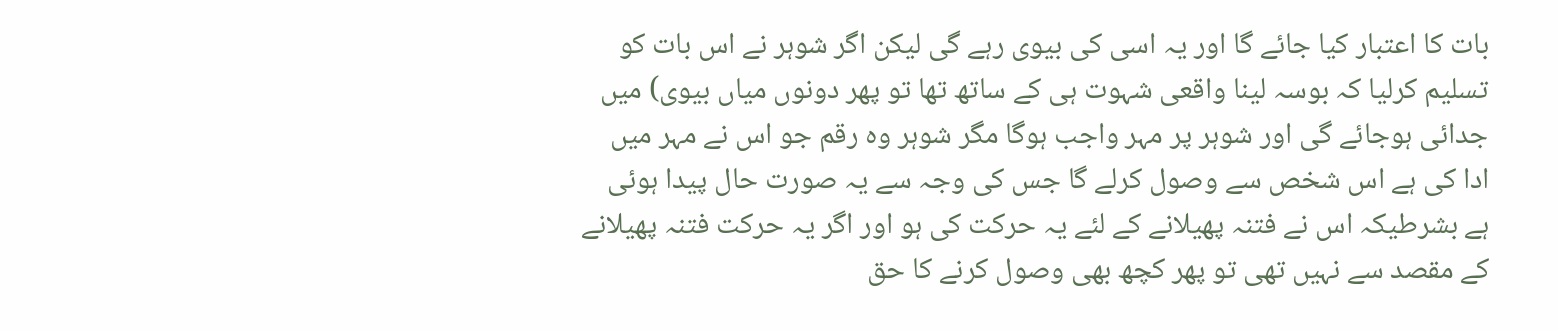بات کا اعتبار کیا جائے گا اور یہ اسی کی بیوی رہے گی لیکن اگر شوہر نے اس بات کو تسلیم کرلیا کہ بوسہ لینا واقعی شہوت ہی کے ساتھ تھا تو پھر دونوں میاں بیوی) میں جدائی ہوجائے گی اور شوہر پر مہر واجب ہوگا مگر شوہر وہ رقم جو اس نے مہر میں ادا کی ہے اس شخص سے وصول کرلے گا جس کی وجہ سے یہ صورت حال پیدا ہوئی ہے بشرطیکہ اس نے فتنہ پھیلانے کے لئے یہ حرکت کی ہو اور اگر یہ حرکت فتنہ پھیلانے کے مقصد سے نہیں تھی تو پھر کچھ بھی وصول کرنے کا حق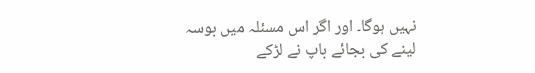نہیں ہوگا۔ اور اگر اس مسئلہ میں بوسہ لینے کی بجائے باپ نے لڑکے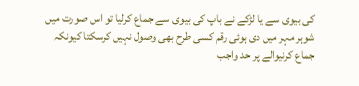کی بیوی سے یا لڑکے نے باپ کی بیوی سے جماع کرلیا تو اس صورت میں شوہر مہر میں دی ہوئی رقم کسی طرح بھی وصول نہیں کرسکتا کیونکہ جماع کرنیوالے پر حد واجب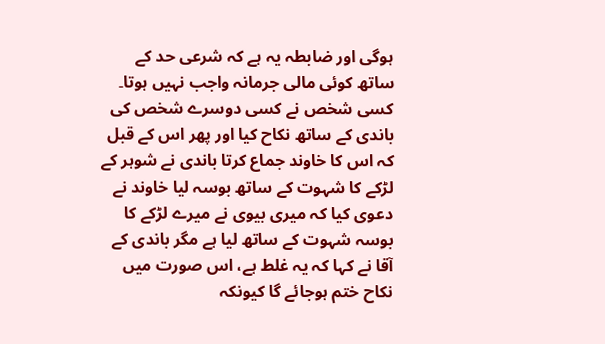ہوگی اور ضابطہ یہ ہے کہ شرعی حد کے ساتھ کوئی مالی جرمانہ واجب نہیں ہوتا۔ کسی شخص نے کسی دوسرے شخص کی باندی کے ساتھ نکاح کیا اور پھر اس کے قبل کہ اس کا خاوند جماع کرتا باندی نے شوہر کے لڑکے کا شہوت کے ساتھ بوسہ لیا خاوند نے دعوی کیا کہ میری بیوی نے میرے لڑکے کا بوسہ شہوت کے ساتھ لیا ہے مگر باندی کے آقا نے کہا کہ یہ غلط ہے، اس صورت میں نکاح ختم ہوجائے گا کیونکہ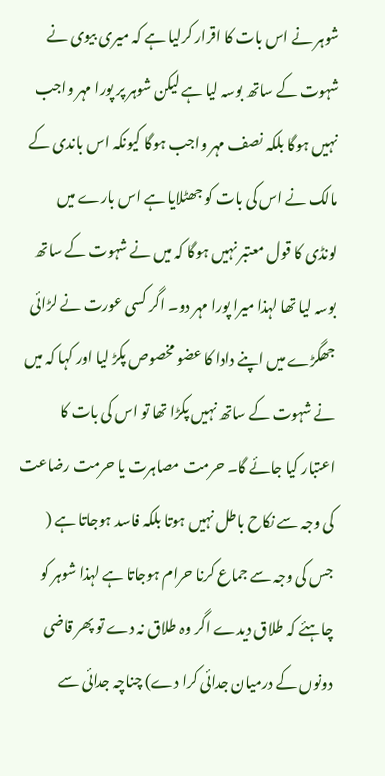شوہر نے اس بات کا اقرار کرلیا ہے کہ میری بیوی نے شہوت کے ساتھ بوسہ لیا ہے لیکن شوہر پر پورا مہر واجب نہیں ہوگا بلکہ نصف مہر واجب ہوگا کیونکہ اس باندی کے مالک نے اس کی بات کو جھٹلایا ہے اس بارے میں لونڈی کا قول معتبر نہیں ہوگا کہ میں نے شہوت کے ساتھ بوسہ لیا تھا لہذا میرا پورا مہر دو۔ اگر کسی عورت نے لڑائی جھگڑے میں اپنے دادا کا عضو مخصوص پکڑ لیا اور کہا کہ میں نے شہوت کے ساتھ نہیں پکڑا تھا تو اس کی بات کا اعتبار کیا جائے گا۔ حرمت مصاہرت یا حرمت رضاعت کی وجہ سے نکاح باطل نہیں ہوتا بلکہ فاسد ہوجاتا ہے ( جس کی وجہ سے جماع کرنا حرام ہوجاتا ہے لہذا شوہر کو چاہئے کہ طلاق دیدے اگر وہ طلاق نہ دے تو پھر قاضی دونوں کے درمیان جدائی کرا دے) چناچہ جدائی سے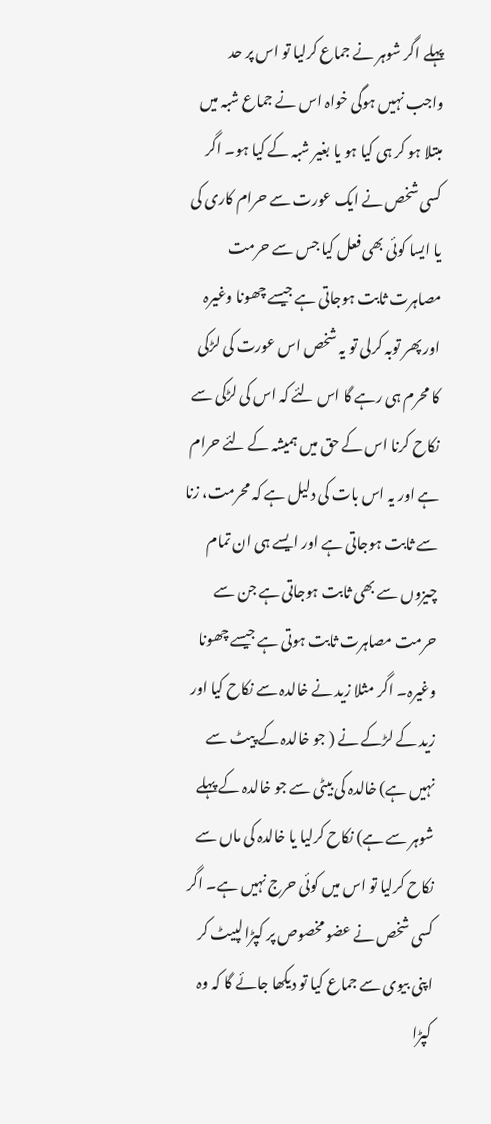پہلے اگر شوہر نے جماع کرلیا تو اس پر حد واجب نہیں ہوگی خواہ اس نے جماع شبہ میں مبتلا ہو کر ہی کیا ہو یا بغیر شبہ کے کیا ہو۔ اگر کسی شخص نے ایک عورت سے حرام کاری کی یا ایسا کوئی بھی فعل کیا جس سے حرمت مصاہرت ثابت ہوجاتی ہے جیسے چھونا وغیرہ اور پھر توبہ کرلی تو یہ شخص اس عورت کی لڑکی کا محرم ہی رہے گا اس لئے کہ اس کی لڑکی سے نکاح کرنا اس کے حق میں ہمیشہ کے لئے حرام ہے اور یہ اس بات کی دلیل ہے کہ محرمت، زنا سے ثابت ہوجاتی ہے اور ایسے ہی ان تمام چیزوں سے بھی ثابت ہوجاتی ہے جن سے حرمت مصاہرت ثابت ہوتی ہے جیسے چھونا وغیرہ۔ اگر مثلا زید نے خالدہ سے نکاح کیا اور زید کے لڑکے نے ( جو خالدہ کے پیٹ سے نہیں ہے) خالدہ کی بیٹی سے جو خالدہ کے پہلے شوہر سے ہے) نکاح کرلیا یا خالدہ کی ماں سے نکاح کرلیا تو اس میں کوئی حرج نہیں ہے۔ اگر کسی شخص نے عضو مخصوص پر کپڑا لپیٹ کر اپنی بیوی سے جماع کیا تو دیکھا جائے گا کہ وہ کپڑا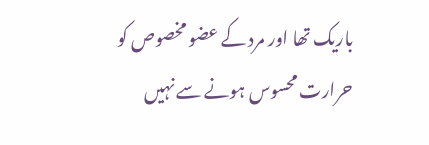باریک تھا اور مرد کے عضو مخصوص کو حرارت محسوس ہونے سے نہیں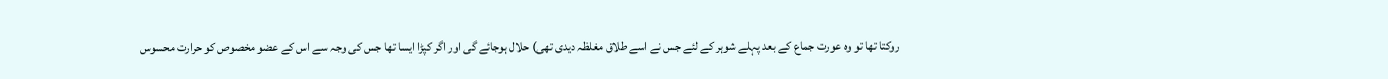روکتا تھا تو وہ عورت جماع کے بعد پہلے شوہر کے لئے جس نے اسے طلاق مغلظہ دیدی تھی) حلال ہوجائے گی اور اگر کپڑا ایسا تھا جس کی وجہ سے اس کے عضو مخصوص کو حرارت محسوس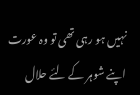نہیں ہو رہی تھی تو وہ عورت اپنے شوہر کے لئے حلال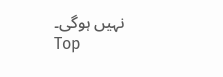نہیں ہوگی۔
Top